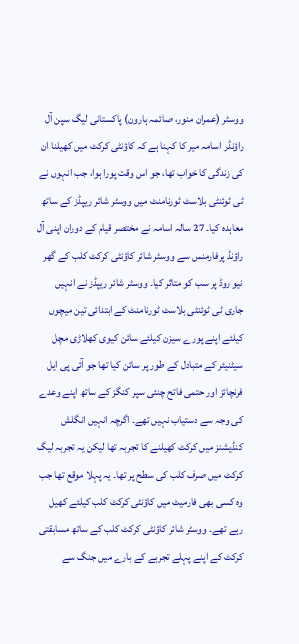ووسٹر (عمران منور، صائمہ ہارون) پاکستانی لیگ سپن آل راؤنڈر اسامہ میر کا کہنا ہے کہ کاؤنٹی کرکٹ میں کھیلنا ان کی زندگی کا خواب تھا، جو اس وقت پورا ہوا، جب انہوں نے ٹی ٹوئنٹی بلاسٹ ٹورنامنٹ میں ووسٹر شائر ریپڈز کے ساتھ معاہدہ کیا۔ 27 سالہ اسامہ نے مختصر قیام کے دوران اپنی آل راؤنڈ پرفارمنس سے ووسٹر شائر کاؤنٹی کرکٹ کلب کے گھر نیو روڈ پر سب کو متاثر کیا۔ ووسٹر شائر ریپڈز نے انہیں جاری ٹی ٹوئنٹی بلاسٹ ٹورنامنٹ کے ابتدائی تین میچوں کیلئے اپنے پورے سیزن کیلئے سائن کیوی کھلاڑی مچل سیٹنیئر کے متبادل کے طور پر سائن کیا تھا جو آئی پی ایل فرنچائز اور حتمی فاتح چنئی سپر کنگز کے ساتھ اپنے وعدے کی وجہ سے دستیاب نہیں تھے۔ اگرچہ انہیں انگلش کنڈیشنز میں کرکٹ کھیلنے کا تجربہ تھا لیکن یہ تجربہ لیگ کرکٹ میں صرف کلب کی سطح پر تھا۔ یہ پہلا موقع تھا جب وہ کسی بھی فارمیٹ میں کاؤنٹی کرکٹ کلب کیلئے کھیل رہے تھے۔ ووسٹر شائر کاؤنٹی کرکٹ کلب کے ساتھ مسابقتی کرکٹ کے اپنے پہلے تجربے کے بارے میں جنگ سے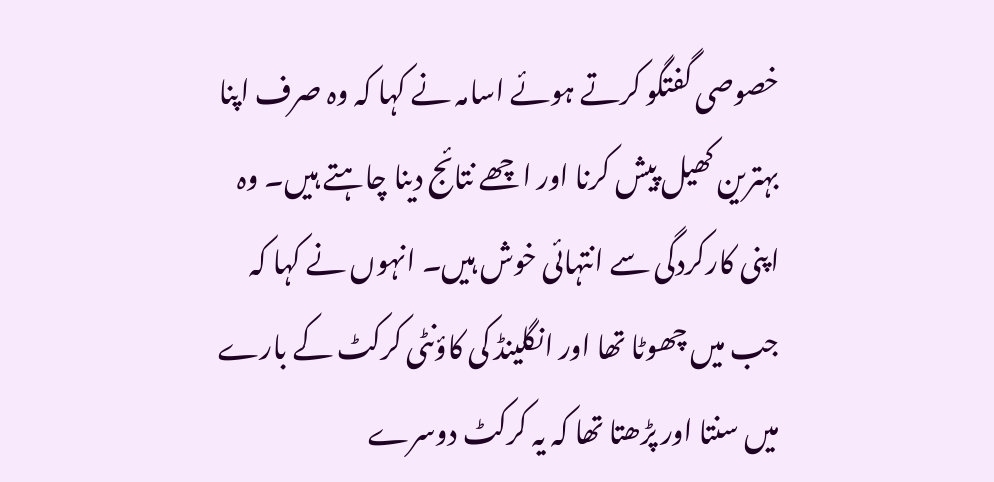خصوصی گفتگو کرتے ہوئے اسامہ نے کہا کہ وہ صرف اپنا بہترین کھیل پیش کرنا اور اچھے نتائج دینا چاہتے ہیں۔ وہ اپنی کارکردگی سے انتہائی خوش ہیں۔ انہوں نے کہا کہ جب میں چھوٹا تھا اور انگلینڈ کی کاؤنٹی کرکٹ کے بارے میں سنتا اور پڑھتا تھا کہ یہ کرکٹ دوسرے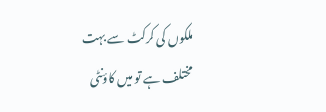ملکوں کی کرکٹ سے بہت مختلف ہے تو میں کاؤنٹی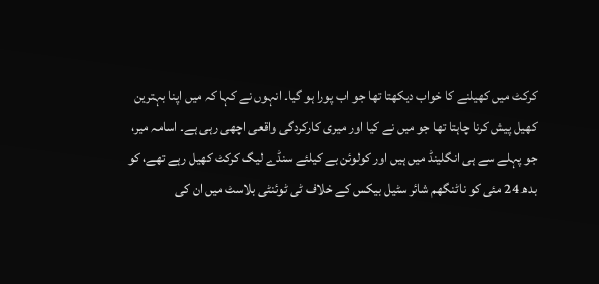کرکٹ میں کھیلنے کا خواب دیکھتا تھا جو اب پورا ہو گیا۔ انہوں نے کہا کہ میں اپنا بہترین کھیل پیش کرنا چاہتا تھا جو میں نے کیا اور میری کارکردگی واقعی اچھی رہی ہے۔ اسامہ میر، جو پہلے سے ہی انگلینڈ میں ہیں اور کولوئن بے کیلئے سنڈے لیگ کرکٹ کھیل رہے تھے، کو بدھ 24 مئی کو ناٹنگھم شائر سٹیل بیکس کے خلاف ٹی ٹوئنٹی بلاسٹ میں ان کی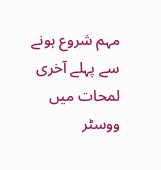مہم شروع ہونے سے پہلے آخری لمحات میں ووسٹر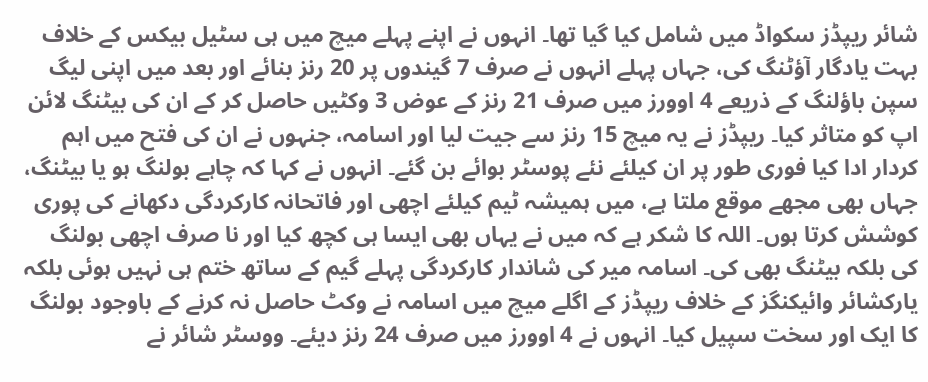شائر ریپڈز سکواڈ میں شامل کیا گیا تھا۔ انہوں نے اپنے پہلے میچ میں ہی سٹیل بیکس کے خلاف بہت یادگار آؤٹنگ کی، جہاں پہلے انہوں نے صرف 7 گیندوں پر 20 رنز بنائے اور بعد میں اپنی لیگ سپن باؤلنگ کے ذریعے 4 اوورز میں صرف 21 رنز کے عوض 3 وکٹیں حاصل کر کے ان کی بیٹنگ لائن اپ کو متاثر کیا۔ ریپڈز نے یہ میچ 15 رنز سے جیت لیا اور اسامہ، جنہوں نے ان کی فتح میں اہم کردار ادا کیا فوری طور پر ان کیلئے نئے پوسٹر بوائے بن گئے۔ انہوں نے کہا کہ چاہے بولنگ ہو یا بیٹنگ، جہاں بھی مجھے موقع ملتا ہے، میں ہمیشہ ٹیم کیلئے اچھی اور فاتحانہ کارکردگی دکھانے کی پوری کوشش کرتا ہوں۔ اللہ کا شکر ہے کہ میں نے یہاں بھی ایسا ہی کچھ کیا اور نا صرف اچھی بولنگ کی بلکہ بیٹنگ بھی کی۔ اسامہ میر کی شاندار کارکردگی پہلے گیم کے ساتھ ختم ہی نہیں ہوئی بلکہ یارکشائر وائیکنگز کے خلاف ریپڈز کے اگلے میچ میں اسامہ نے وکٹ حاصل نہ کرنے کے باوجود بولنگ کا ایک اور سخت سپیل کیا۔ انہوں نے 4 اوورز میں صرف 24 رنز دیئے۔ ووسٹر شائر نے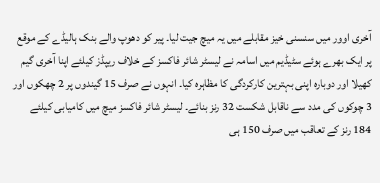آخری اوور میں سنسنی خیز مقابلے میں یہ میچ جیت لیا۔ پیر کو دھوپ والے بنک ہالیڈے کے موقع پر ایک بھرے ہوئے سٹیڈیم میں اسامہ نے لیسٹر شائر فاکسز کے خلاف ریپڈز کیلئے اپنا آخری گیم کھیلا اور دوبارہ اپنی بہترین کارکردگی کا مظاہرہ کیا۔ انہوں نے صرف 15 گیندوں پر 2 چھکوں اور 3 چوکوں کی مدد سے ناقابل شکست 32 رنز بنائے۔ لیسٹر شائر فاکسز میچ میں کامیابی کیلئے 184 رنز کے تعاقب میں صرف 150 ہی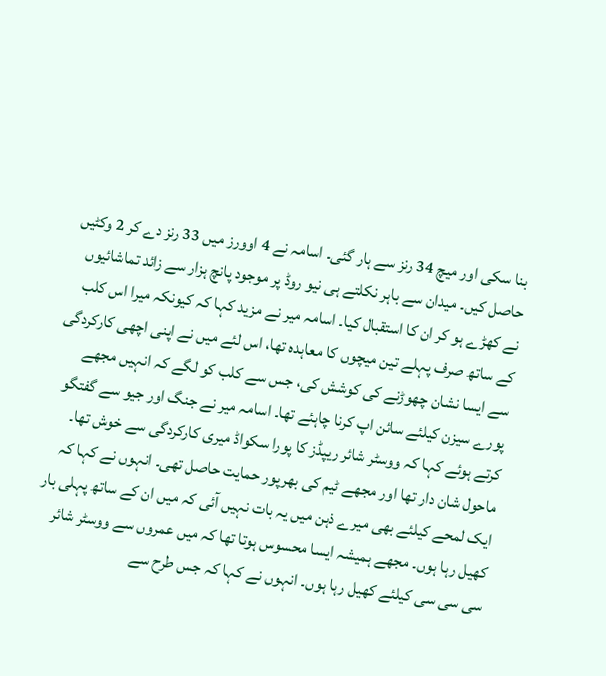بنا سکی اور میچ 34 رنز سے ہار گئی۔ اسامہ نے 4 اوورز میں 33 رنز دے کر 2 وکٹیں حاصل کیں۔ میدان سے باہر نکلتے ہی نیو روڈ پر موجود پانچ ہزار سے زائد تماشائیوں نے کھڑے ہو کر ان کا استقبال کیا۔ اسامہ میر نے مزید کہا کہ کیونکہ میرا اس کلب کے ساتھ صرف پہلے تین میچوں کا معاہدہ تھا، اس لئے میں نے اپنی اچھی کارکردگی سے ایسا نشان چھوڑنے کی کوشش کی، جس سے کلب کو لگے کہ انہیں مجھے پورے سیزن کیلئے سائن اپ کرنا چاہئے تھا۔ اسامہ میر نے جنگ اور جیو سے گفتگو کرتے ہوئے کہا کہ ووسٹر شائر ریپڈز کا پورا سکواڈ میری کارکردگی سے خوش تھا۔ ماحول شان دار تھا اور مجھے ٹیم کی بھرپور حمایت حاصل تھی۔ انہوں نے کہا کہ ایک لمحے کیلئے بھی میرے ذہن میں یہ بات نہیں آئی کہ میں ان کے ساتھ پہلی بار کھیل رہا ہوں۔ مجھے ہمیشہ ایسا محسوس ہوتا تھا کہ میں عمروں سے ووسٹر شائر سی سی سی کیلئے کھیل رہا ہوں۔ انہوں نے کہا کہ جس طرح سے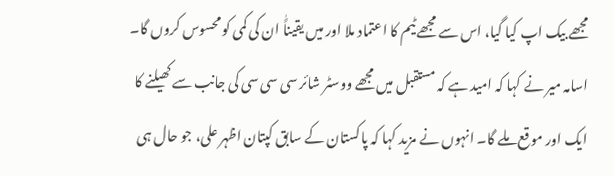مجھے بیک اپ کیا گیا، اس سے مجھے ٹیم کا اعتماد ملا اور میں یقیناًٰ ان کی کمی کو محسوس کروں گا۔ اسامہ میر نے کہا کہ امید ہے کہ مستقبل میں مجھے ووسٹر شائر سی سی سی کی جانب سے کھیلنے کا ایک اور موقع ملے گا۔ انہوں نے مزید کہا کہ پاکستان کے سابق کپتان اظہر علی، جو حال ہی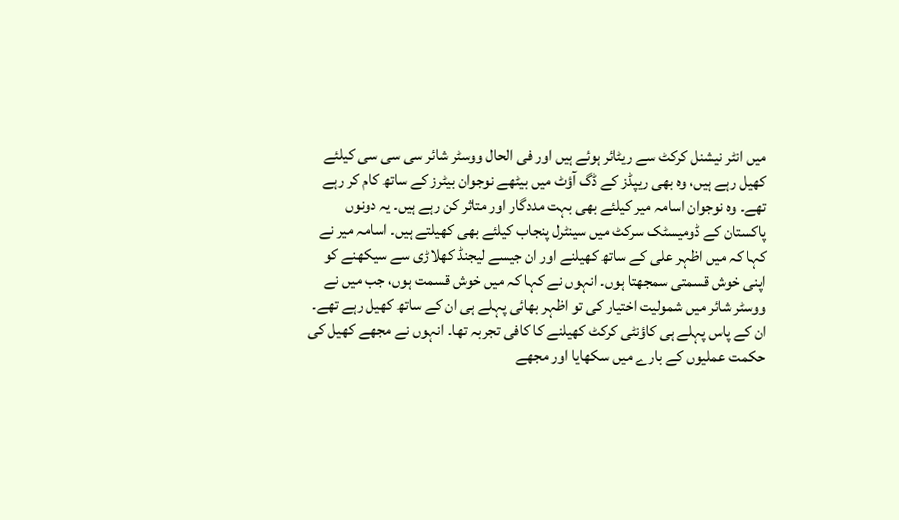میں انٹر نیشنل کرکٹ سے ریٹائر ہوئے ہیں اور فی الحال ووسٹر شائر سی سی سی کیلئے کھیل رہے ہیں، وہ بھی ریپڈز کے ڈگ آؤٹ میں بیٹھے نوجوان بیٹرز کے ساتھ کام کر رہے تھے۔ وہ نوجوان اسامہ میر کیلئے بھی بہت مددگار اور متاثر کن رہے ہیں۔ یہ دونوں پاکستان کے ڈومیسٹک سرکٹ میں سینٹرل پنجاب کیلئے بھی کھیلتے ہیں۔ اسامہ میر نے کہا کہ میں اظہر علی کے ساتھ کھیلنے اور ان جیسے لیجنڈ کھلاڑی سے سیکھنے کو اپنی خوش قسمتی سمجھتا ہوں۔ انہوں نے کہا کہ میں خوش قسمت ہوں، جب میں نے ووسٹر شائر میں شمولیت اختیار کی تو اظہر بھائی پہلے ہی ان کے ساتھ کھیل رہے تھے۔ ان کے پاس پہلے ہی کاؤنٹی کرکٹ کھیلنے کا کافی تجربہ تھا۔ انہوں نے مجھے کھیل کی حکمت عملیوں کے بارے میں سکھایا اور مجھے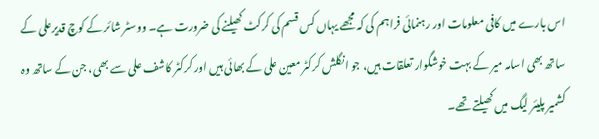اس بارے میں کافی معلومات اور رہنمائی فراہم کی کہ مجھے یہاں کس قسم کی کرکٹ کھیلنے کی ضرورت ہے۔ ووسٹر شائر کے کوچ قدیرعلی کے ساتھ بھی اسامہ میر کے بہت خوشگوار تعلقات ہیں، جو انگلش کرکٹر معین علی کے بھائی ہیں اور کرکٹر کاشف علی سے بھی، جن کے ساتھ وہ کشمیر پلیئر لیگ میں کھیلتے تھے۔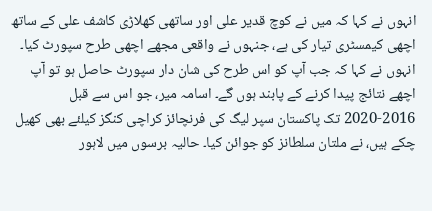انہوں نے کہا کہ میں نے کوچ قدیر علی اور ساتھی کھلاڑی کاشف علی کے ساتھ اچھی کیمسٹری تیار کی ہے، جنہوں نے واقعی مجھے اچھی طرح سپورٹ کیا۔ انہوں نے کہا کہ جب آپ کو اس طرح کی شان دار سپورٹ حاصل ہو تو آپ اچھے نتائج پیدا کرنے کے پابند ہوں گے۔ اسامہ میر، جو اس سے قبل 2016-2020 تک پاکستان سپر لیگ کی فرنچائز کراچی کنگز کیلئے بھی کھیل چکے ہیں، نے ملتان سلطانز کو جوائن کیا۔ حالیہ برسوں میں لاہور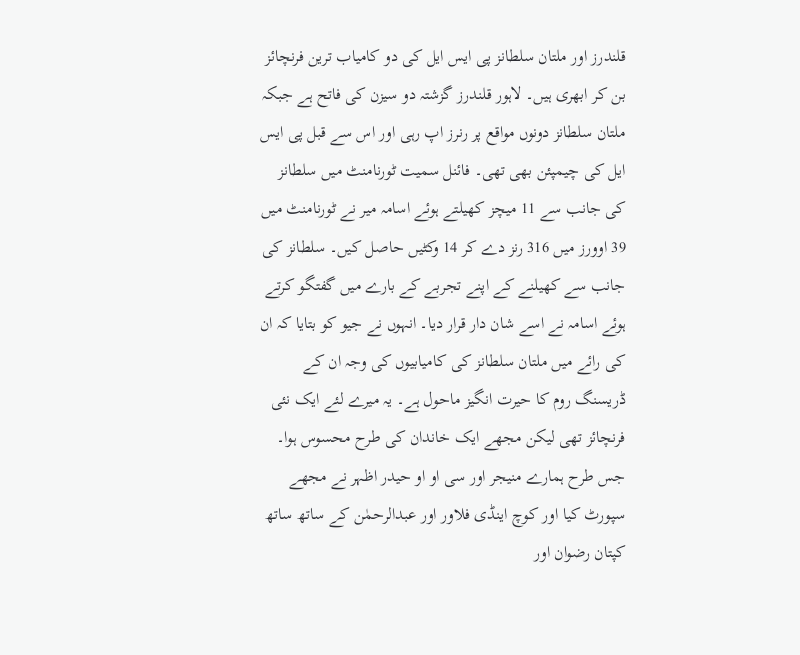قلندرز اور ملتان سلطانز پی ایس ایل کی دو کامیاب ترین فرنچائز بن کر ابھری ہیں۔ لاہور قلندرز گزشتہ دو سیزن کی فاتح ہے جبکہ ملتان سلطانز دونوں مواقع پر رنرز اپ رہی اور اس سے قبل پی ایس ایل کی چیمپئن بھی تھی۔ فائنل سمیت ٹورنامنٹ میں سلطانز کی جانب سے 11 میچز کھیلتے ہوئے اسامہ میر نے ٹورنامنٹ میں 39 اوورز میں 316 رنز دے کر 14 وکٹیں حاصل کیں۔ سلطانز کی جانب سے کھیلنے کے اپنے تجربے کے بارے میں گفتگو کرتے ہوئے اسامہ نے اسے شان دار قرار دیا۔ انہوں نے جیو کو بتایا کہ ان کی رائے میں ملتان سلطانز کی کامیابیوں کی وجہ ان کے ڈریسنگ روم کا حیرت انگیز ماحول ہے۔ یہ میرے لئے ایک نئی فرنچائز تھی لیکن مجھے ایک خاندان کی طرح محسوس ہوا۔ جس طرح ہمارے منیجر اور سی او او حیدر اظہر نے مجھے سپورٹ کیا اور کوچ اینڈی فلاور اور عبدالرحمٰن کے ساتھ ساتھ کپتان رضوان اور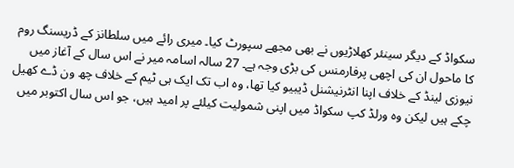سکواڈ کے دیگر سینئر کھلاڑیوں نے بھی مجھے سپورٹ کیا۔ میری رائے میں سلطانز کے ڈریسنگ روم کا ماحول ان کی اچھی پرفارمنس کی بڑی وجہ ہے۔ 27 سالہ اسامہ میر نے اس سال کے آغاز میں نیوزی لینڈ کے خلاف اپنا انٹرنیشنل ڈیبیو کیا تھا، وہ اب تک ایک ہی ٹیم کے خلاف چھ ون ڈے کھیل چکے ہیں لیکن وہ ورلڈ کپ سکواڈ میں اپنی شمولیت کیلئے پر امید ہیں، جو اس سال اکتوبر میں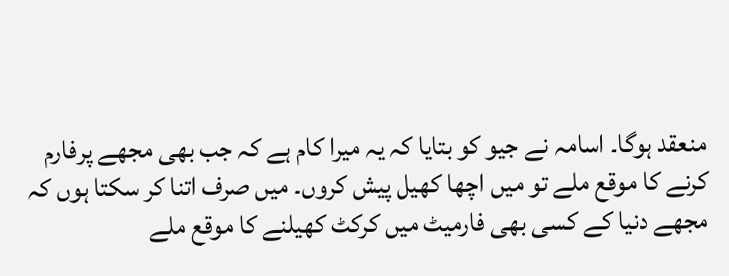منعقد ہوگا۔ اسامہ نے جیو کو بتایا کہ یہ میرا کام ہے کہ جب بھی مجھے پرفارم کرنے کا موقع ملے تو میں اچھا کھیل پیش کروں۔ میں صرف اتنا کر سکتا ہوں کہ مجھے دنیا کے کسی بھی فارمیٹ میں کرکٹ کھیلنے کا موقع ملے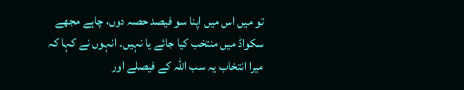تو میں اس میں اپنا سو فیصد حصہ دوں، چاہے مجھے سکواڈ میں منتخب کیا جائے یا نہیں۔ انہوں نے کہا کہ میرا انتخاب یہ سب اللہ کے فیصلے اور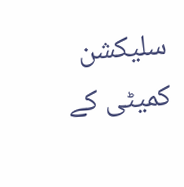سلیکشن کمیٹی کے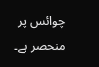چوائس پر منحصر ہے۔